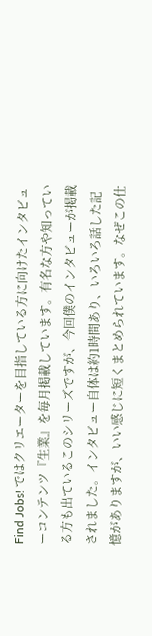Find Jobs! ではクリエーターを目指している方に向けたインタビューコンテンツ『生業』を毎月掲載しています。有名な方や知っている方も出ているこのシリーズですが、今回僕のインタビューが掲載されました。インタビュー自体は約1時間あり、いろいろ話した記憶がありますが、いい感じに短くまとめられています。なぜこの仕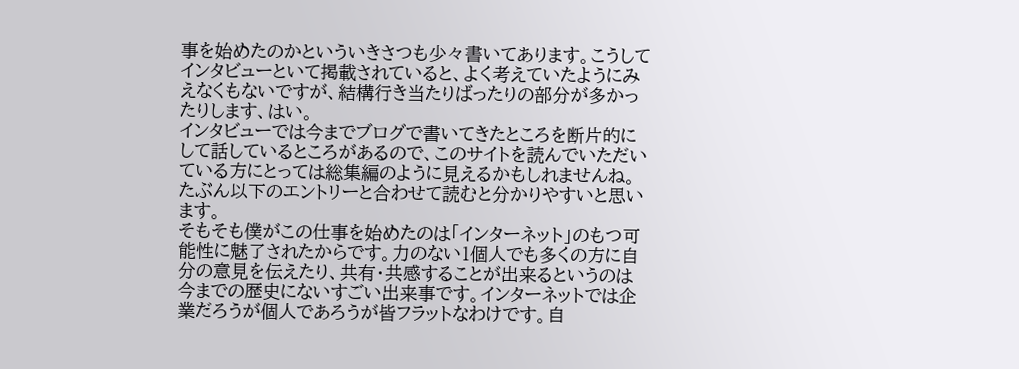事を始めたのかといういきさつも少々書いてあります。こうしてインタビューといて掲載されていると、よく考えていたようにみえなくもないですが、結構行き当たりばったりの部分が多かったりします、はい。
インタビューでは今までブログで書いてきたところを断片的にして話しているところがあるので、このサイトを読んでいただいている方にとっては総集編のように見えるかもしれませんね。たぶん以下のエントリーと合わせて読むと分かりやすいと思います。
そもそも僕がこの仕事を始めたのは「インターネット」のもつ可能性に魅了されたからです。力のない1個人でも多くの方に自分の意見を伝えたり、共有・共感することが出来るというのは今までの歴史にないすごい出来事です。インターネットでは企業だろうが個人であろうが皆フラットなわけです。自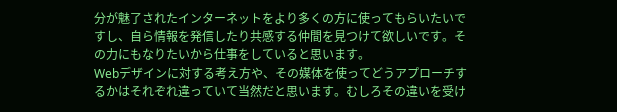分が魅了されたインターネットをより多くの方に使ってもらいたいですし、自ら情報を発信したり共感する仲間を見つけて欲しいです。その力にもなりたいから仕事をしていると思います。
Webデザインに対する考え方や、その媒体を使ってどうアプローチするかはそれぞれ違っていて当然だと思います。むしろその違いを受け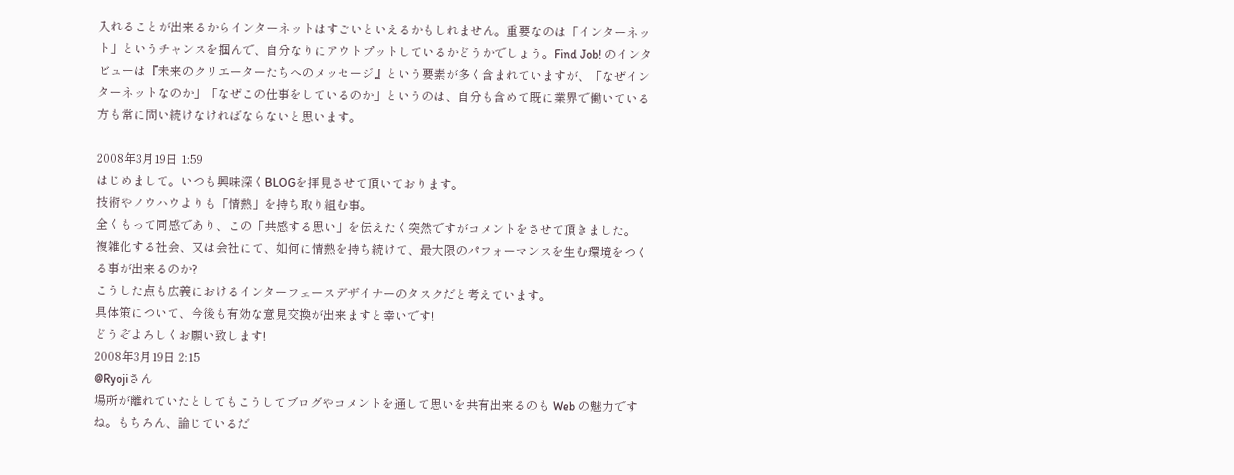入れることが出来るからインターネットはすごいといえるかもしれません。重要なのは「インターネット」というチャンスを掴んで、自分なりにアウトプットしているかどうかでしょう。Find Job! のインタビューは『未来のクリエーターたちへのメッセージ』という要素が多く含まれていますが、「なぜインターネットなのか」「なぜこの仕事をしているのか」というのは、自分も含めて既に業界で働いている方も常に問い続けなければならないと思います。

2008年3月19日 1:59
はじめまして。いつも興味深くBLOGを拝見させて頂いております。
技術やノウハウよりも「情熱」を持ち取り組む事。
全くもって同感であり、この「共感する思い」を伝えたく突然ですがコメントをさせて頂きました。
複雑化する社会、又は会社にて、如何に情熱を持ち続けて、最大限のパフォーマンスを生む環境をつくる事が出来るのか?
こうした点も広義におけるインターフェースデザイナーのタスクだと考えています。
具体策について、今後も有効な意見交換が出来ますと幸いです!
どうぞよろしくお願い致します!
2008年3月19日 2:15
@Ryojiさん
場所が離れていたとしてもこうしてブログやコメントを通して思いを共有出来るのも Web の魅力ですね。もちろん、論じているだ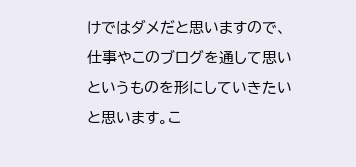けではダメだと思いますので、仕事やこのブログを通して思いというものを形にしていきたいと思います。こ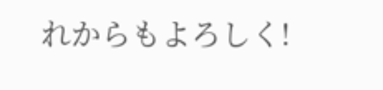れからもよろしく!